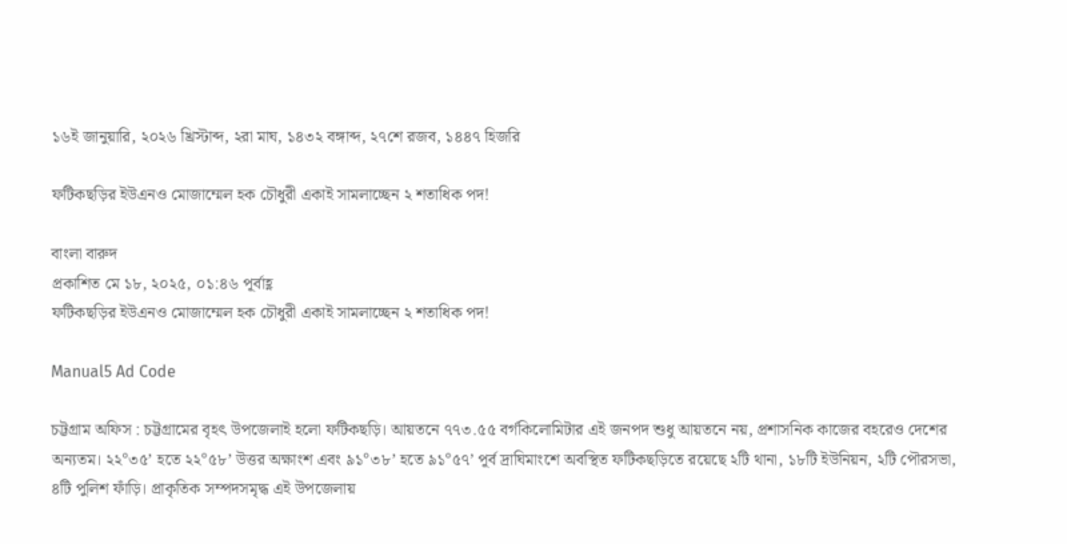১৬ই জানুয়ারি, ২০২৬ খ্রিস্টাব্দ, ২রা মাঘ, ১৪৩২ বঙ্গাব্দ, ২৭শে রজব, ১৪৪৭ হিজরি

ফটিকছড়ির ইউএনও মোজাম্মেল হক চৌধুরী একাই সামলাচ্ছেন ২ শতাধিক পদ!

বাংলা বারুদ
প্রকাশিত মে ১৮, ২০২৫, ০১:৪৬ পূর্বাহ্ণ
ফটিকছড়ির ইউএনও মোজাম্মেল হক চৌধুরী একাই সামলাচ্ছেন ২ শতাধিক পদ!

Manual5 Ad Code

চট্টগ্রাম অফিস : চট্টগ্রামের বৃহৎ উপজেলাই হলো ফটিকছড়ি। আয়তনে ৭৭৩.৫৫ বর্গকিলোমিটার এই জনপদ শুধু আয়তনে নয়, প্রশাসনিক কাজের বহরেও দেশের অন্যতম। ২২°৩৫’ হতে ২২°৫৮’ উত্তর অক্ষাংশ এবং ৯১°৩৮’ হতে ৯১°৫৭’ পূর্ব দ্রাঘিমাংশে অবস্থিত ফটিকছড়িতে রয়েছে ২টি থানা, ১৮টি ইউনিয়ন, ২টি পৌরসভা, ৪টি পুলিশ ফাঁড়ি। প্রাকৃতিক সম্পদসমৃদ্ধ এই উপজেলায়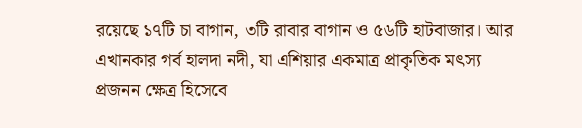রয়েছে ১৭টি চা বাগান, ৩টি রাবার বাগান ও ৫৬টি হাটবাজার। আর এখানকার গর্ব হালদা নদী, যা এশিয়ার একমাত্র প্রাকৃতিক মৎস্য প্রজনন ক্ষেত্র হিসেবে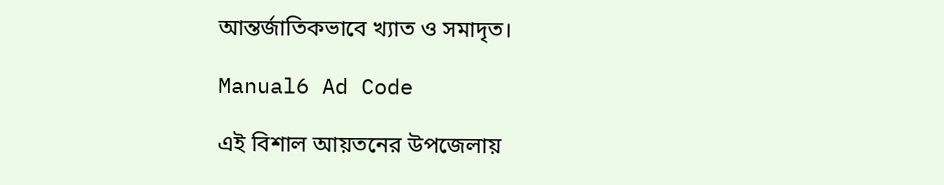আন্তর্জাতিকভাবে খ্যাত ও সমাদৃত।

Manual6 Ad Code

এই বিশাল আয়তনের উপজেলায়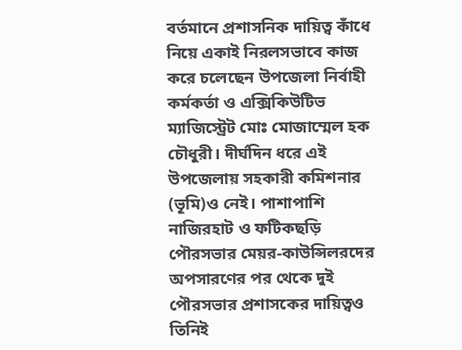বর্তমানে প্রশাসনিক দায়িত্ব কাঁধে নিয়ে একাই নিরলসভাবে কাজ করে চলেছেন উপজেলা নির্বাহী কর্মকর্তা ও এক্সিকিউটিভ ম্যাজিস্ট্রেট মোঃ মোজাম্মেল হক চৌধুরী। দীর্ঘদিন ধরে এই উপজেলায় সহকারী কমিশনার (ভূমি)ও নেই। পাশাপাশি নাজিরহাট ও ফটিকছড়ি পৌরসভার মেয়র-কাউন্সিলরদের অপসারণের পর থেকে দুই পৌরসভার প্রশাসকের দায়িত্বও তিনিই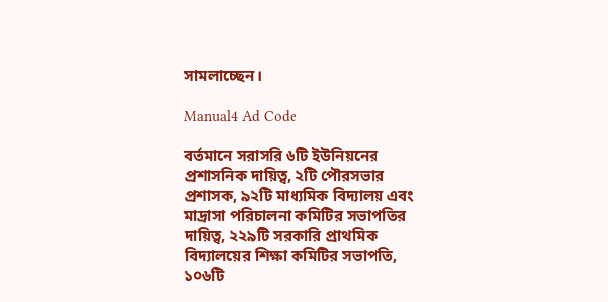সামলাচ্ছেন।

Manual4 Ad Code

বর্তমানে সরাসরি ৬টি ইউনিয়নের প্রশাসনিক দায়িত্ব, ২টি পৌরসভার প্রশাসক, ৯২টি মাধ্যমিক বিদ্যালয় এবং মাদ্রাসা পরিচালনা কমিটির সভাপতির দায়িত্ব, ২২৯টি সরকারি প্রাথমিক বিদ্যালয়ের শিক্ষা কমিটির সভাপতি, ১০৬টি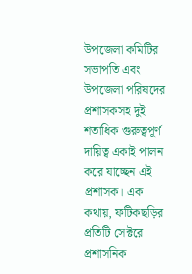উপজেলা কমিটির সভাপতি এবং উপজেলা পরিষদের প্রশাসকসহ দুই শতাধিক গুরুত্বপূর্ণ দায়িত্ব একাই পালন করে যাচ্ছেন এই প্রশাসক। এক কথায়, ফটিকছড়ির প্রতিটি সেক্টরে প্রশাসনিক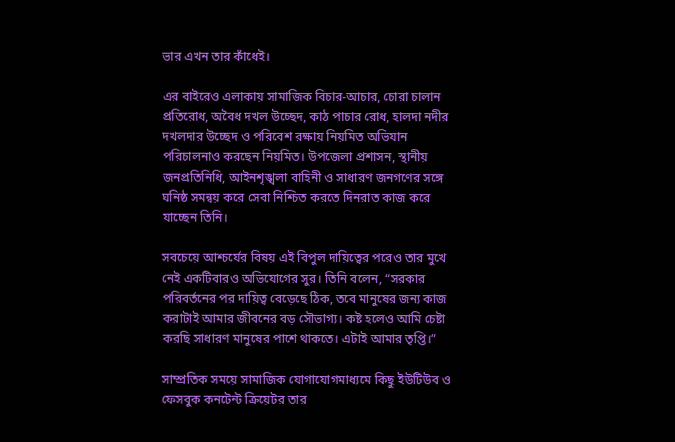ভার এখন তার কাঁধেই।

এর বাইরেও এলাকায় সামাজিক বিচার-আচার, চোরা চালান প্রতিরোধ, অবৈধ দখল উচ্ছেদ, কাঠ পাচার রোধ, হালদা নদীর দখলদার উচ্ছেদ ও পরিবেশ রক্ষায় নিয়মিত অভিযান পরিচালনাও করছেন নিয়মিত। উপজেলা প্রশাসন, স্থানীয় জনপ্রতিনিধি, আইনশৃঙ্খলা বাহিনী ও সাধারণ জনগণের সঙ্গে ঘনিষ্ঠ সমন্বয় করে সেবা নিশ্চিত করতে দিনরাত কাজ করে যাচ্ছেন তিনি।

সবচেয়ে আশ্চর্যের বিষয় এই বিপুল দায়িত্বের পরেও তার মুখে নেই একটিবারও অভিযোগের সুর। তিনি বলেন, “সরকার পরিবর্তনের পর দায়িত্ব বেড়েছে ঠিক, তবে মানুষের জন্য কাজ করাটাই আমার জীবনের বড় সৌভাগ্য। কষ্ট হলেও আমি চেষ্টা করছি সাধারণ মানুষের পাশে থাকতে। এটাই আমার তৃপ্তি।”

সাম্প্রতিক সময়ে সামাজিক যোগাযোগমাধ্যমে কিছু ইউটিউব ও ফেসবুক কনটেন্ট ক্রিয়েটর তার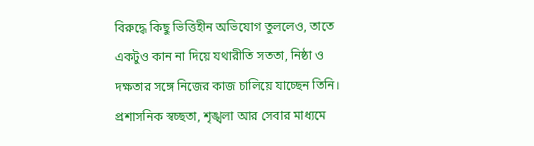বিরুদ্ধে কিছু ভিত্তিহীন অভিযোগ তুললেও, তাতে একটুও কান না দিয়ে যথারীতি সততা, নিষ্ঠা ও দক্ষতার সঙ্গে নিজের কাজ চালিয়ে যাচ্ছেন তিনি। প্রশাসনিক স্বচ্ছতা, শৃঙ্খলা আর সেবার মাধ্যমে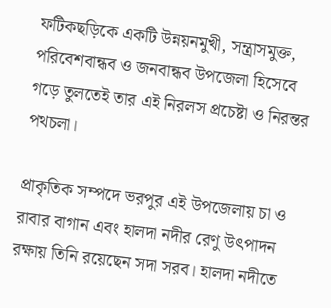ফটিকছড়িকে একটি উন্নয়নমুখী, সন্ত্রাসমুক্ত, পরিবেশবান্ধব ও জনবান্ধব উপজেলা হিসেবে গড়ে তুলতেই তার এই নিরলস প্রচেষ্টা ও নিরন্তর পথচলা।

প্রাকৃতিক সম্পদে ভরপুর এই উপজেলায় চা ও রাবার বাগান এবং হালদা নদীর রেণু উৎপাদন রক্ষায় তিনি রয়েছেন সদা সরব। হালদা নদীতে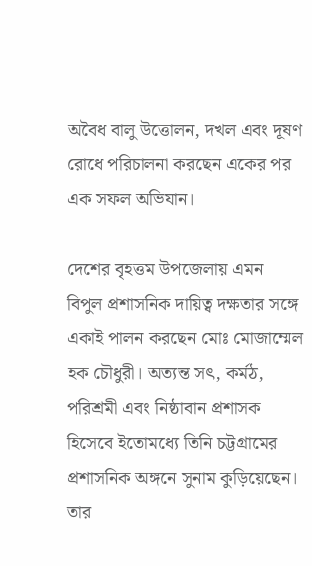অবৈধ বালু উত্তোলন, দখল এবং দূষণ রোধে পরিচালনা করছেন একের পর এক সফল অভিযান।

দেশের বৃহত্তম উপজেলায় এমন বিপুল প্রশাসনিক দায়িত্ব দক্ষতার সঙ্গে একাই পালন করছেন মোঃ মোজাম্মেল হক চৌধুরী। অত্যন্ত সৎ, কর্মঠ, পরিশ্রমী এবং নিষ্ঠাবান প্রশাসক হিসেবে ইতোমধ্যে তিনি চট্টগ্রামের প্রশাসনিক অঙ্গনে সুনাম কুড়িয়েছেন। তার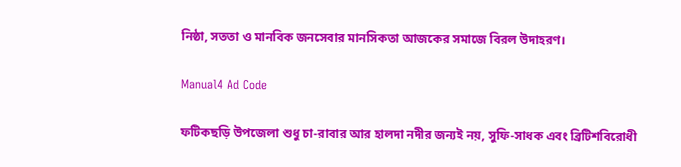নিষ্ঠা, সততা ও মানবিক জনসেবার মানসিকতা আজকের সমাজে বিরল উদাহরণ।

Manual4 Ad Code

ফটিকছড়ি উপজেলা শুধু চা-রাবার আর হালদা নদীর জন্যই নয়, সুফি-সাধক এবং ব্রিটিশবিরোধী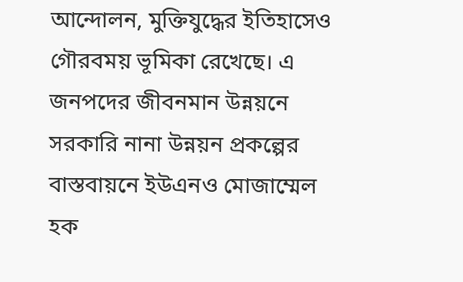আন্দোলন, মুক্তিযুদ্ধের ইতিহাসেও গৌরবময় ভূমিকা রেখেছে। এ জনপদের জীবনমান উন্নয়নে সরকারি নানা উন্নয়ন প্রকল্পের বাস্তবায়নে ইউএনও মোজাম্মেল হক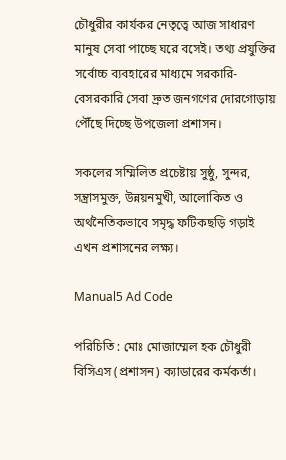চৌধুরীর কার্যকর নেতৃত্বে আজ সাধারণ মানুষ সেবা পাচ্ছে ঘরে বসেই। তথ্য প্রযুক্তির সর্বোচ্চ ব্যবহারের মাধ্যমে সরকারি-বেসরকারি সেবা দ্রুত জনগণের দোরগোড়ায় পৌঁছে দিচ্ছে উপজেলা প্রশাসন।

সকলের সম্মিলিত প্রচেষ্টায় সুষ্ঠু, সুন্দর, সন্ত্রাসমুক্ত, উন্নয়নমুখী, আলোকিত ও অর্থনৈতিকভাবে সমৃদ্ধ ফটিকছড়ি গড়াই এখন প্রশাসনের লক্ষ্য।

Manual5 Ad Code

পরিচিতি : মোঃ মোজাম্মেল হক চৌধুরী বিসিএস (প্রশাসন) ক্যাডারের কর্মকর্তা।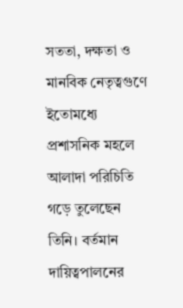সততা, দক্ষতা ও মানবিক নেতৃত্বগুণে ইতোমধ্যে প্রশাসনিক মহলে আলাদা পরিচিতি গড়ে তুলেছেন তিনি। বর্তমান দায়িত্বপালনের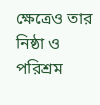ক্ষেত্রেও তার নিষ্ঠা ও পরিশ্রম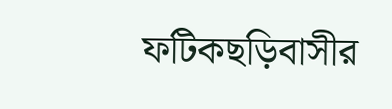ফটিকছড়িবাসীর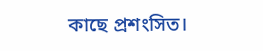কাছে প্রশংসিত।